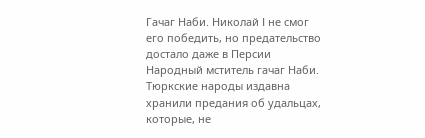Гачаг Наби. Николай I не смог его победить, но предательство достало даже в Персии
Народный мститель гачаг Наби. Тюркские народы издавна хранили предания об удальцах, которые, не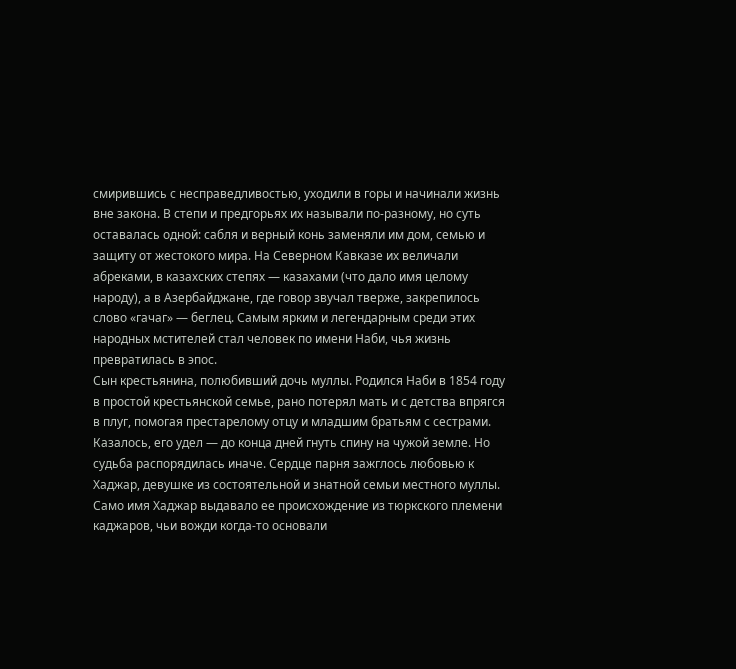смирившись с несправедливостью, уходили в горы и начинали жизнь вне закона. В степи и предгорьях их называли по-разному, но суть оставалась одной: сабля и верный конь заменяли им дом, семью и защиту от жестокого мира. На Северном Кавказе их величали абреками, в казахских степях — казахами (что дало имя целому народу), а в Азербайджане, где говор звучал тверже, закрепилось слово «гачаг» — беглец. Самым ярким и легендарным среди этих народных мстителей стал человек по имени Наби, чья жизнь превратилась в эпос.
Сын крестьянина, полюбивший дочь муллы. Родился Наби в 1854 году в простой крестьянской семье, рано потерял мать и с детства впрягся в плуг, помогая престарелому отцу и младшим братьям с сестрами. Казалось, его удел — до конца дней гнуть спину на чужой земле. Но судьба распорядилась иначе. Сердце парня зажглось любовью к Хаджар, девушке из состоятельной и знатной семьи местного муллы. Само имя Хаджар выдавало ее происхождение из тюркского племени каджаров, чьи вожди когда-то основали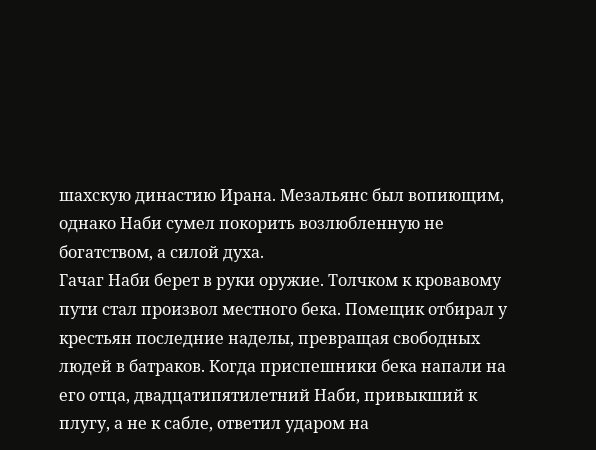шахскую династию Ирана. Мезальянс был вопиющим, однако Наби сумел покорить возлюбленную не богатством, а силой духа.
Гачаг Наби берет в руки оружие. Толчком к кровавому пути стал произвол местного бека. Помещик отбирал у крестьян последние наделы, превращая свободных людей в батраков. Когда приспешники бека напали на его отца, двадцатипятилетний Наби, привыкший к плугу, а не к сабле, ответил ударом на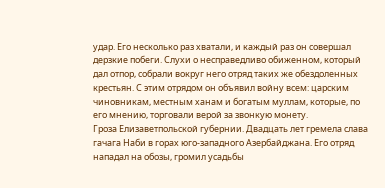удар. Его несколько раз хватали, и каждый раз он совершал дерзкие побеги. Слухи о несправедливо обиженном, который дал отпор, собрали вокруг него отряд таких же обездоленных крестьян. С этим отрядом он объявил войну всем: царским чиновникам, местным ханам и богатым муллам, которые, по его мнению, торговали верой за звонкую монету.
Гроза Елизаветпольской губернии. Двадцать лет гремела слава гачага Наби в горах юго-западного Азербайджана. Его отряд нападал на обозы, громил усадьбы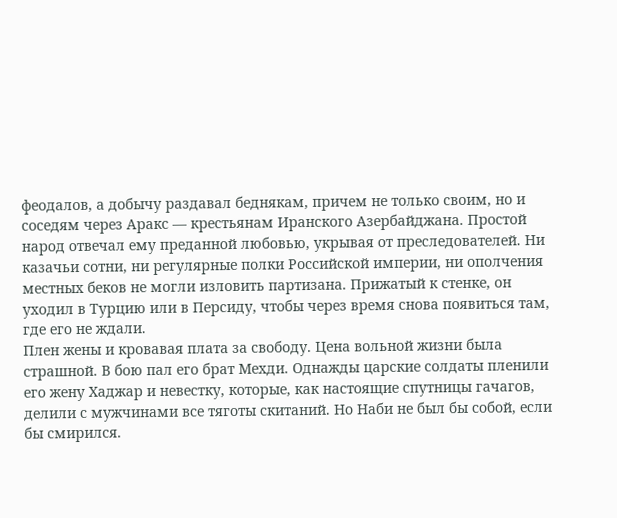феодалов, а добычу раздавал беднякам, причем не только своим, но и соседям через Аракс — крестьянам Иранского Азербайджана. Простой народ отвечал ему преданной любовью, укрывая от преследователей. Ни казачьи сотни, ни регулярные полки Российской империи, ни ополчения местных беков не могли изловить партизана. Прижатый к стенке, он уходил в Турцию или в Персиду, чтобы через время снова появиться там, где его не ждали.
Плен жены и кровавая плата за свободу. Цена вольной жизни была страшной. В бою пал его брат Мехди. Однажды царские солдаты пленили его жену Хаджар и невестку, которые, как настоящие спутницы гачагов, делили с мужчинами все тяготы скитаний. Но Наби не был бы собой, если бы смирился.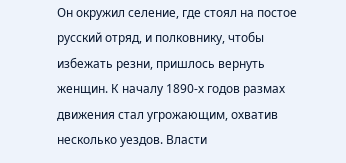Он окружил селение, где стоял на постое русский отряд, и полковнику, чтобы избежать резни, пришлось вернуть женщин. К началу 1890-х годов размах движения стал угрожающим, охватив несколько уездов. Власти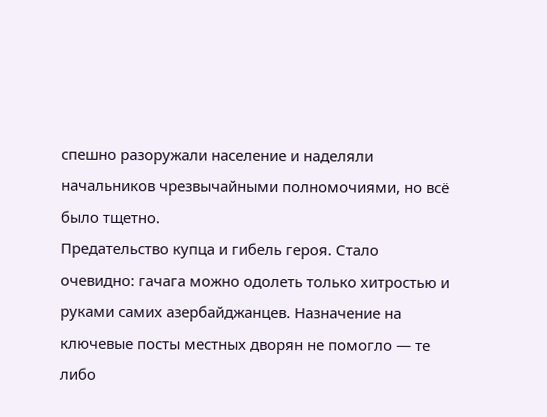спешно разоружали население и наделяли начальников чрезвычайными полномочиями, но всё было тщетно.
Предательство купца и гибель героя. Стало очевидно: гачага можно одолеть только хитростью и руками самих азербайджанцев. Назначение на ключевые посты местных дворян не помогло — те либо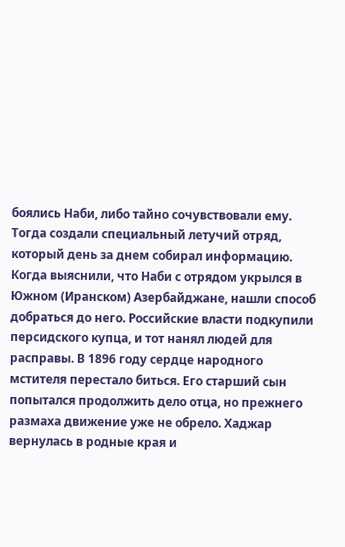боялись Наби, либо тайно сочувствовали ему. Тогда создали специальный летучий отряд, который день за днем собирал информацию. Когда выяснили, что Наби с отрядом укрылся в Южном (Иранском) Азербайджане, нашли способ добраться до него. Российские власти подкупили персидского купца, и тот нанял людей для расправы. В 1896 году сердце народного мстителя перестало биться. Его старший сын попытался продолжить дело отца, но прежнего размаха движение уже не обрело. Хаджар вернулась в родные края и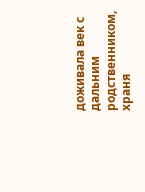доживала век с дальним родственником, храня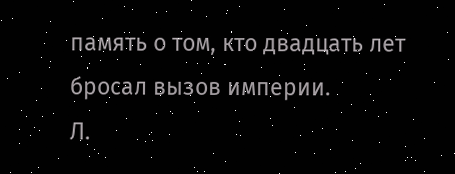память о том, кто двадцать лет бросал вызов империи.
Л.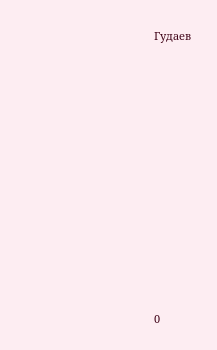Гудаев












0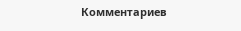Комментариев